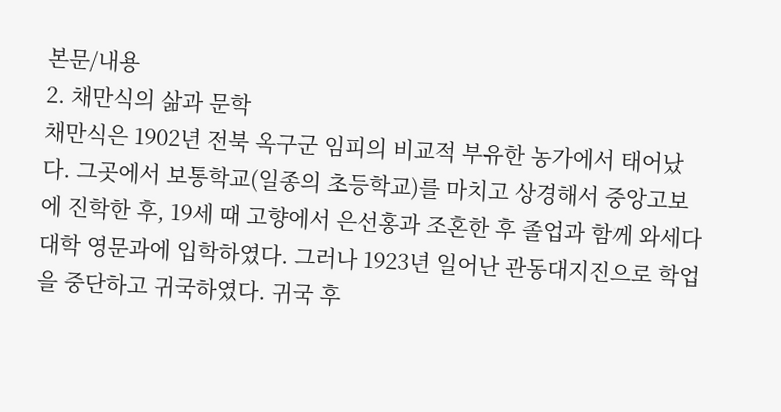본문/내용
2. 채만식의 삶과 문학
채만식은 1902년 전북 옥구군 임피의 비교적 부유한 농가에서 태어났다. 그곳에서 보통학교(일종의 초등학교)를 마치고 상경해서 중앙고보에 진학한 후, 19세 때 고향에서 은선홍과 조혼한 후 졸업과 함께 와세다 대학 영문과에 입학하였다. 그러나 1923년 일어난 관동대지진으로 학업을 중단하고 귀국하였다. 귀국 후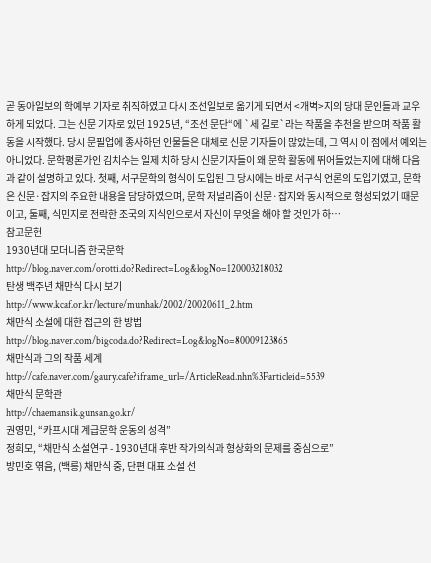곧 동아일보의 학예부 기자로 취직하였고 다시 조선일보로 옮기게 되면서 <개벽>지의 당대 문인들과 교우하게 되었다. 그는 신문 기자로 있던 1925년, “조선 문단“에 `세 길로`라는 작품을 추천을 받으며 작품 활동을 시작했다. 당시 문필업에 종사하던 인물들은 대체로 신문 기자들이 많았는데, 그 역시 이 점에서 예외는 아니었다. 문학평론가인 김치수는 일제 치하 당시 신문기자들이 왜 문학 활동에 뛰어들었는지에 대해 다음과 같이 설명하고 있다. 첫째, 서구문학의 형식이 도입된 그 당시에는 바로 서구식 언론의 도입기였고, 문학은 신문·잡지의 주요한 내용을 담당하였으며, 문학 저널리즘이 신문·잡지와 동시적으로 형성되었기 때문이고, 둘째, 식민지로 전락한 조국의 지식인으로서 자신이 무엇을 해야 할 것인가 하…
참고문헌
1930년대 모더니즘 한국문학
http://blog.naver.com/orotti.do?Redirect=Log&logNo=120003218032
탄생 백주년 채만식 다시 보기
http://www.kcaf.or.kr/lecture/munhak/2002/20020611_2.htm
채만식 소설에 대한 접근의 한 방법
http://blog.naver.com/bigcoda.do?Redirect=Log&logNo=80009123865
채만식과 그의 작품 세계
http://cafe.naver.com/gaury.cafe?iframe_url=/ArticleRead.nhn%3Farticleid=5539
채만식 문학관
http://chaemansik.gunsan.go.kr/
권영민, “카프시대 계급문학 운동의 성격”
정희모, “채만식 소설연구 - 1930년대 후반 작가의식과 형상화의 문제를 중심으로”
방민호 엮음, (백릉) 채만식 중, 단편 대표 소설 선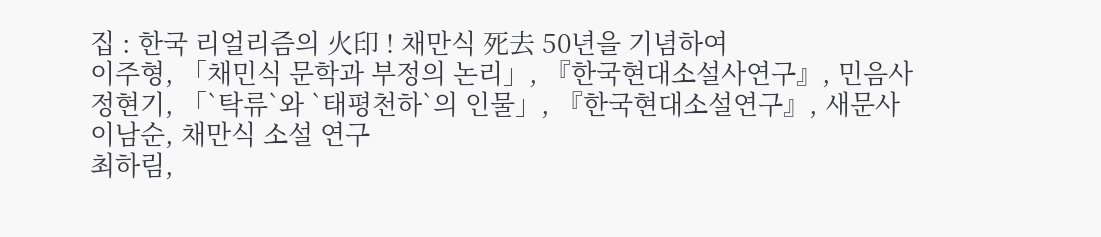집 : 한국 리얼리즘의 火印 ! 채만식 死去 50년을 기념하여
이주형, 「채민식 문학과 부정의 논리」, 『한국현대소설사연구』, 민음사
정현기, 「`탁류`와 `태평천하`의 인물」, 『한국현대소설연구』, 새문사
이남순, 채만식 소설 연구
최하림,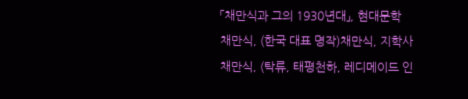「채만식과 그의 1930년대」, 현대문학
채만식, (한국 대표 명작)채만식, 지학사
채만식, (탁류, 태평천하, 레디메이드 인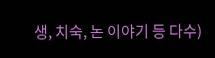생, 치숙, 논 이야기 등 다수)